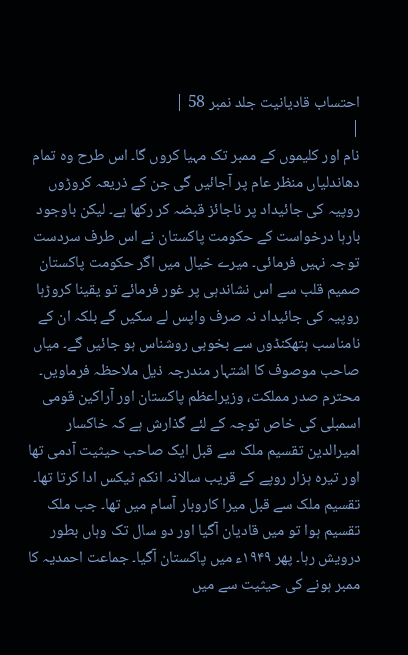احتساب قادیانیت جلد نمبر 58 |
|
نام اور کلیموں کے ممبر تک مہیا کروں گا۔ اس طرح وہ تمام دھاندلیاں منظر عام پر آجائیں گی جن کے ذریعہ کروڑوں روپیہ کی جائیداد پر ناجائز قبضہ کر رکھا ہے۔ لیکن باوجود بارہا درخواست کے حکومت پاکستان نے اس طرف سردست توجہ نہیں فرمائی۔ میرے خیال میں اگر حکومت پاکستان صمیم قلب سے اس نشاندہی پر غور فرمائے تو یقینا کروڑہا روپیہ کی جائیداد نہ صرف واپس لے سکیں گے بلکہ ان کے نامناسب ہتھکنڈوں سے بخوبی روشناس ہو جائیں گے۔ میاں صاحب موصوف کا اشتہار مندرجہ ذیل ملاحظہ فرماویں۔ محترم صدر مملکت، وزیراعظم پاکستان اور آراکین قومی اسمبلی کی خاص توجہ کے لئے گذارش ہے کہ خاکسار امیرالدین تقسیم ملک سے قبل ایک صاحب حیثیت آدمی تھا اور تیرہ ہزار روپے کے قریب سالانہ انکم ٹیکس ادا کرتا تھا۔ تقسیم ملک سے قبل میرا کاروبار آسام میں تھا۔ جب ملک تقسیم ہوا تو میں قادیان آگیا اور دو سال تک وہاں بطور درویش رہا۔ پھر ۱۹۴۹ء میں پاکستان آگیا۔ جماعت احمدیہ کا ممبر ہونے کی حیثیت سے میں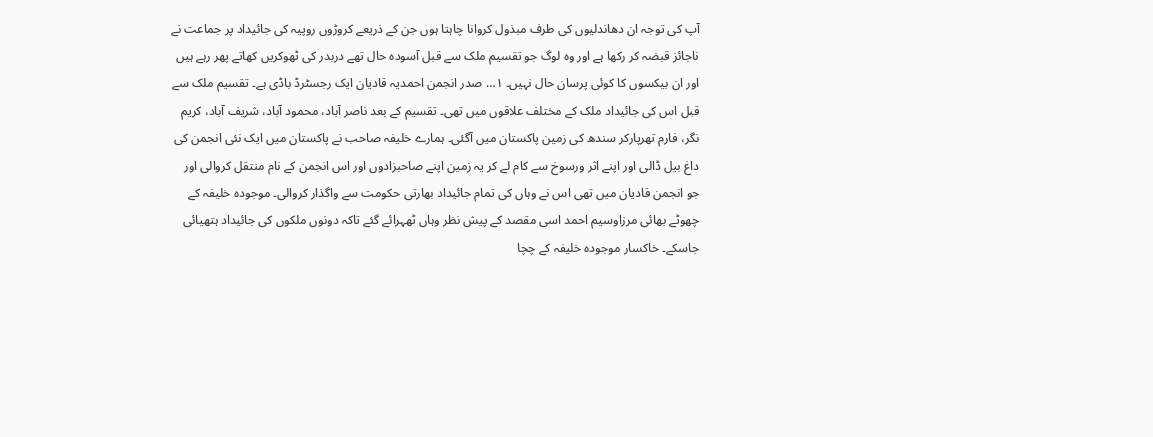آپ کی توجہ ان دھاندلیوں کی طرف مبذول کروانا چاہتا ہوں جن کے ذریعے کروڑوں روپیہ کی جائیداد پر جماعت نے ناجائز قبضہ کر رکھا ہے اور وہ لوگ جو تقسیم ملک سے قبل آسودہ حال تھے دربدر کی ٹھوکریں کھاتے پھر رہے ہیں اور ان بیکسوں کا کوئی پرسان حال نہیں۔ ۱… صدر انجمن احمدیہ قادیان ایک رجسٹرڈ باڈی ہے۔ تقسیم ملک سے قبل اس کی جائیداد ملک کے مختلف علاقوں میں تھی۔ تقسیم کے بعد ناصر آباد، محمود آباد، شریف آباد، کریم نگر، فارم تھرپارکر سندھ کی زمین پاکستان میں آگئی۔ ہمارے خلیفہ صاحب نے پاکستان میں ایک نئی انجمن کی داغ بیل ڈالی اور اپنے اثر ورسوخ سے کام لے کر یہ زمین اپنے صاحبزادوں اور اس انجمن کے نام منتقل کروالی اور جو انجمن قادیان میں تھی اس نے وہاں کی تمام جائیداد بھارتی حکومت سے واگذار کروالی۔ موجودہ خلیفہ کے چھوٹے بھائی مرزاوسیم احمد اسی مقصد کے پیش نظر وہاں ٹھہرائے گئے تاکہ دونوں ملکوں کی جائیداد ہتھیائی جاسکے۔ خاکسار موجودہ خلیفہ کے چچا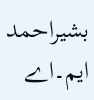بشیراحمد ایم۔اے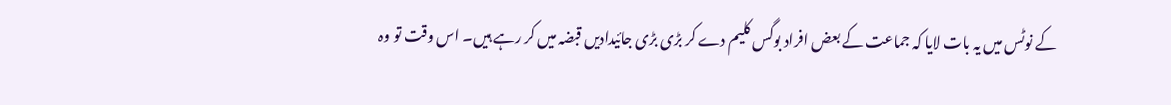کے نوٹس میں یہ بات لایا کہ جماعت کے بعض افراد بوگس کلیم دے کر بڑی بڑی جائیدادیں قبضہ میں کر رہے ہیں۔ اس وقت تو وہ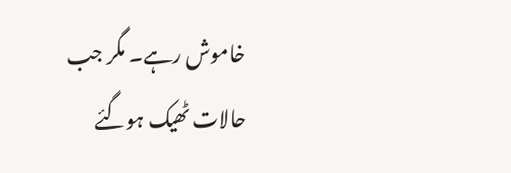خاموش رہے۔ مگر جب حالات ٹھیک ہوگئے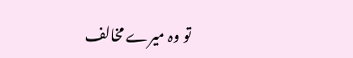تو وہ میرے مخالف